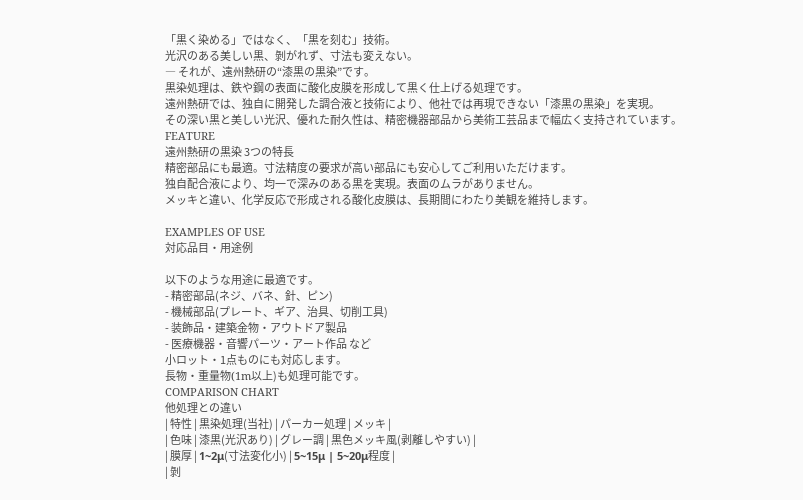「黒く染める」ではなく、「黒を刻む」技術。
光沢のある美しい黒、剝がれず、寸法も変えない。
― それが、遠州熱研の“漆黒の黒染”です。
黒染処理は、鉄や鋼の表面に酸化皮膜を形成して黒く仕上げる処理です。
遠州熱研では、独自に開発した調合液と技術により、他社では再現できない「漆黒の黒染」を実現。
その深い黒と美しい光沢、優れた耐久性は、精密機器部品から美術工芸品まで幅広く支持されています。
FEATURE
遠州熱研の黒染 3つの特長
精密部品にも最適。寸法精度の要求が高い部品にも安心してご利用いただけます。
独自配合液により、均一で深みのある黒を実現。表面のムラがありません。
メッキと違い、化学反応で形成される酸化皮膜は、長期間にわたり美観を維持します。

EXAMPLES OF USE
対応品目・用途例

以下のような用途に最適です。
- 精密部品(ネジ、バネ、針、ピン)
- 機械部品(プレート、ギア、治具、切削工具)
- 装飾品・建築金物・アウトドア製品
- 医療機器・音響パーツ・アート作品 など
小ロット・1点ものにも対応します。
長物・重量物(1m以上)も処理可能です。
COMPARISON CHART
他処理との違い
| 特性 | 黒染処理(当社) | パーカー処理 | メッキ |
| 色味 | 漆黒(光沢あり) | グレー調 | 黒色メッキ風(剥離しやすい) |
| 膜厚 | 1~2μ(寸法変化小) | 5~15μ | 5~20μ程度 |
| 剝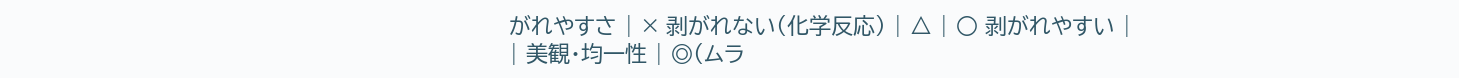がれやすさ | × 剥がれない(化学反応) | △ | ○ 剥がれやすい |
| 美観・均一性 | ◎(ムラ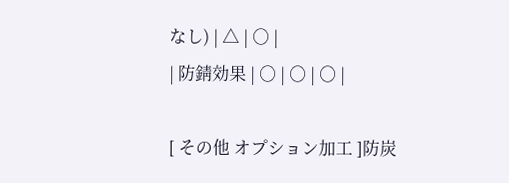なし) | △ | ○ |
| 防錆効果 | ○ | ○ | ○ |

[ その他 オプション加工 ]防炭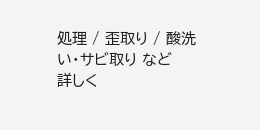処理 / 歪取り / 酸洗い・サビ取り など
詳しく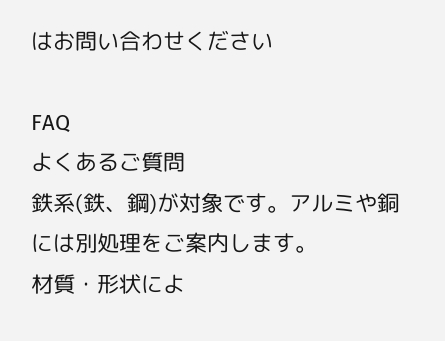はお問い合わせください

FAQ
よくあるご質問
鉄系(鉄、鋼)が対象です。アルミや銅には別処理をご案内します。
材質・形状によ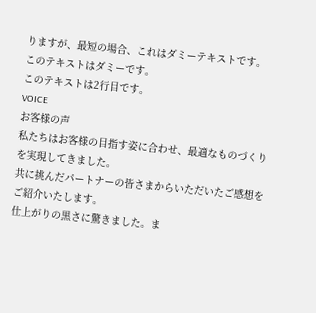りますが、最短の場合、これはダミーテキストです。
このテキストはダミーです。
このテキストは2行目です。
VOICE
お客様の声
私たちはお客様の目指す姿に合わせ、最適なものづくりを実現してきました。
共に挑んだパートナーの皆さまからいただいたご感想をご紹介いたします。
仕上がりの黒さに驚きました。ま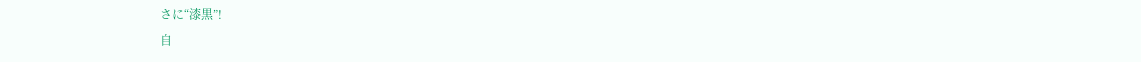さに“漆黒”!
自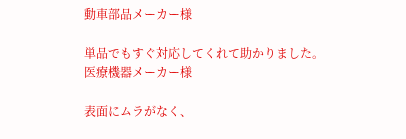動車部品メーカー様

単品でもすぐ対応してくれて助かりました。
医療機器メーカー様

表面にムラがなく、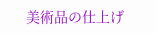美術品の仕上げ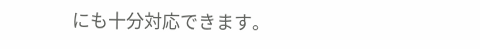にも十分対応できます。